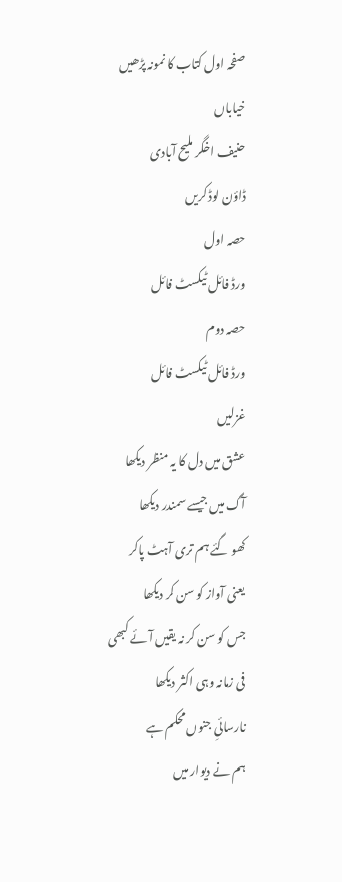صفحہ اول کتاب کا نمونہ پڑھیں
خیاباں
حنیف اخگر ملیح آبادی
ڈاؤن لوڈ کریں
حصہ اول
ورڈ فائل ٹیکسٹ فائل
حصہ دوم
ورڈ فائل ٹیکسٹ فائل
غزلیں
عشق میں دل کا یہ منظر دیکھا
آگ میں جیسے سمندر دیکھا
کھو گئے ہم تری آہٹ پاکر
یعنی آواز کو سن کر دیکھا
جس کو سن کر نہ یقیں آئے کبھی
فی زمانہ وہی اکثر دیکھا
نارسائیِ جنوں محکم ہے
ہم نے دیوار میں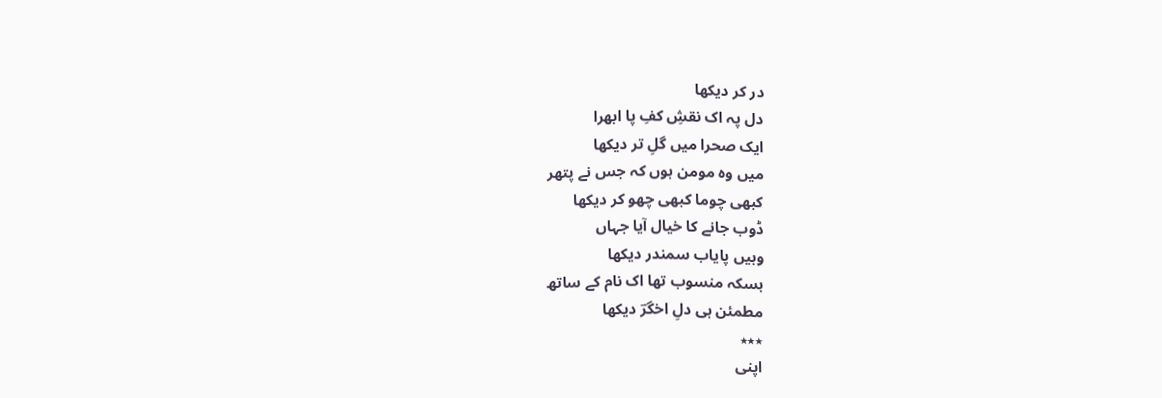در کر دیکھا
دل پہ اک نقشِ کفِ پا ابھرا
ایک صحرا میں گلِ تر دیکھا
میں وہ مومن ہوں کہ جس نے پتھر
کبھی چوما کبھی چھو کر دیکھا
ڈوب جانے کا خیال آیا جہاں
وہیں پایاب سمندر دیکھا
بسکہ منسوب تھا اک نام کے ساتھ
مطمئن ہی دلِ اخگرؔ دیکھا
٭٭٭
اپنی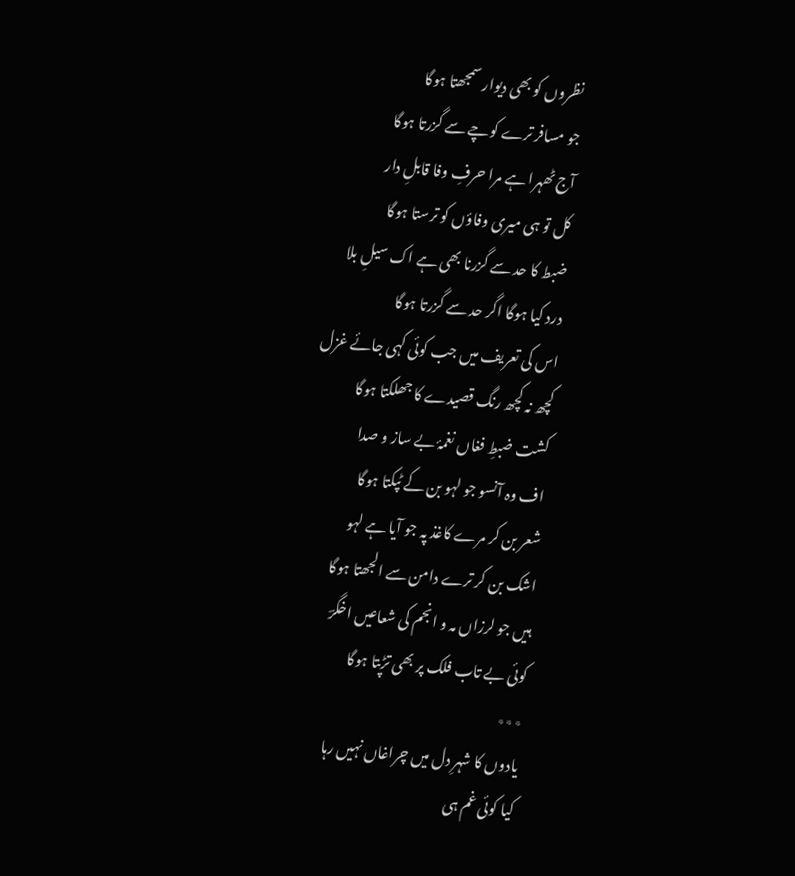نظروں کو بھی دیوار سمجھتا ہوگا
جو مسافر ترے کوچے سے گزرتا ہوگا
آج ٹھہرا ہے مرا حرفِ وفا قابلِ دار
کل تو ہی میری وفاؤں کو ترستا ہوگا
ضبط کا حد سے گزرنا بھی ہے اک سیلِ بلا
درد کیا ہوگا اگر حد سے گزرتا ہوگا
اس کی تعریف میں جب کوئی کہی جائے غزل
کچھ نہ کچھ رنگ قصیدے کا جھلکتا ہوگا
کشت ضبطِ فغاں نغمۂ بے ساز و صدا
اف وہ آنسو جو لہو بن کے ٹپکتا ہوگا
شعر بن کر مرے کاغذ پہ جو آیا ہے لہو
اشک بن کر ترے دامن سے الجھتا ہوگا
ہیں جو لرزاں مہ و انجم کی شعاعیں اخگرؔ
کوئی بے تاب فلک پر بھی تڑپتا ہوگا
٭٭٭
یادوں کا شہرِ دل میں چراغاں نہیں رہا
کیا کوئی غم ہی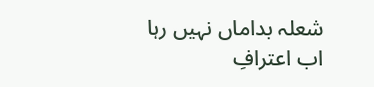شعلہ بداماں نہیں رہا
اب اعترافِ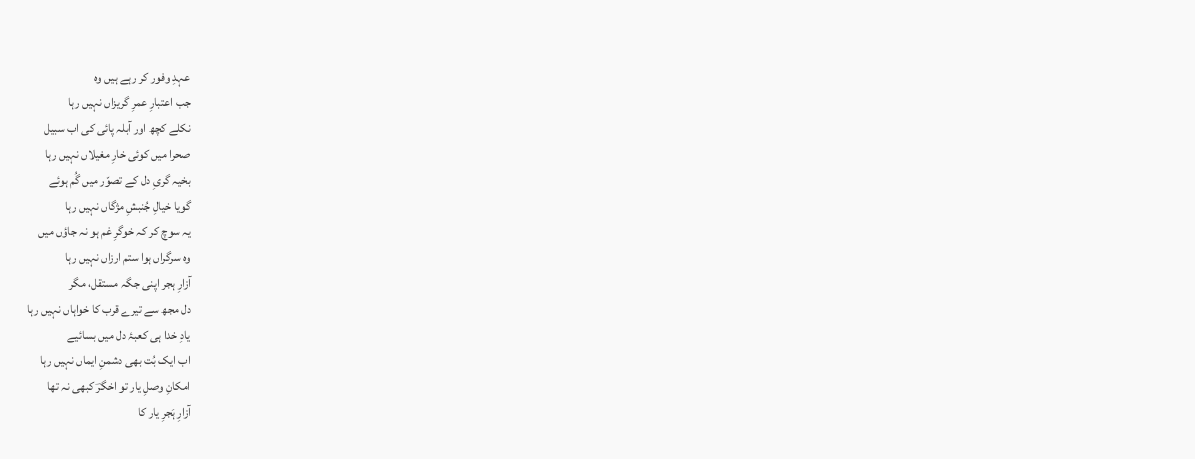عہدِ وفور کر رہے ہیں وہ
جب اعتبارِ عمرِ گریزاں نہیں رہا
نکلے کچھ اور آبلہ پائی کی اب سبیل
صحرا میں کوئی خارِ مغیلاں نہیں رہا
بخیہ گریِ دل کے تصوّر میں گُم ہوئے
گویا خیالِ جُنبشِ مژگاں نہیں رہا
یہ سوچ کر کہ خوگرِ غم ہو نہ جاؤں میں
وہ سرگراں ہوا ستم ارزاں نہیں رہا
آزارِ ہجر اپنی جگہ مستقل، مگر
دل مجھ سے تیرے قرب کا خواہاں نہیں رہا
یادِ خدا ہی کعبۂ دل میں بسائیے
اب ایک بُت بھی دشمنِ ایماں نہیں رہا
امکانِ وصلِ یار تو اخگرؔ کبھی نہ تھا
آزارِ ہَجرِ یار کا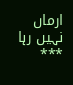ارماں نہیں رہا
٭٭٭